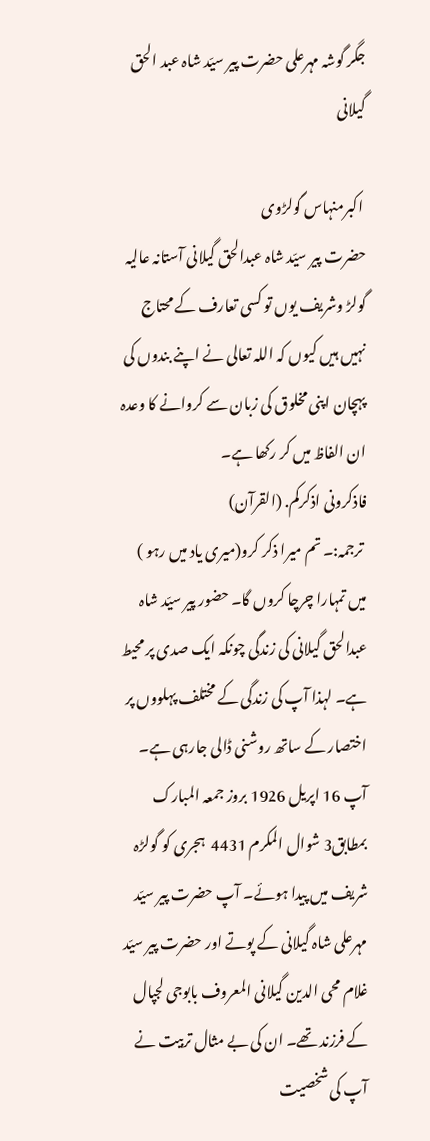جگر گوشہ مہرعلی حضرت پیر سیّد شاہ عبد الحق گیلانی

 اکبرمنہاس گولڑوی
حضرت پیر سیّد شاہ عبدالحق گیلانی آستانہ عالیہ گولڑ وشریف یوں تو کسی تعارف کے محتاج نہیں ہیں کیوں کہ اللہ تعالی نے اپنے بندوں کی پہچان اپنی مخلوق کی زبان سے کروانے کا وعدہ ان الفاظ میں کر رکھا ہے۔
فاذکرونی اذکرکم. (القرآن)
 ترجمہ:۔ تم میرا ذکر کرو(میری یاد میں رہو ) میں تمہارا چرچا کروں گا۔ حضور پیر سیّد شاہ عبدالحق گیلانی کی زندگی چونکہ ایک صدی پر محیط ہے۔ لہذا آپ کی زندگی کے مختلف پہلووں پر اختصار کے ساتھ روشنی ڈالی جارہی ہے۔ آپ 16 اپریل 1926 بروز جمعہ المبارک بمطابق3 شوال المکرم 4431  ہجری کو گولڑہ شریف میں پیدا ہوئے۔ آپ حضرت پیر سیّد مہرعلی شاہ گیلانی کے پوتے اور حضرت پیر سیّد غلام محی الدین گیلانی المعروف بابوجی لجپال کے فرزند تھے۔ ان کی بے مثال تربیت نے آپ کی شخصیت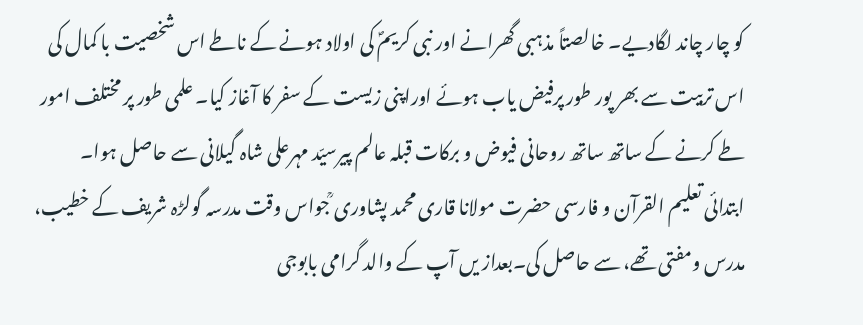کو چار چاند لگادیے۔ خالصتاً مذہبی گھرانے اور نبی کریمؐ کی اولاد ہونے کے ناطے اس شخصیت با کمال کی اس تربیت سے بھر پور طور پرفیض یاب ہوئے اوراپنی زیست کے سفر کا آغاز کیا۔ علمی طور پر مختلف امور طے کرنے کے ساتھ ساتھ روحانی فیوض و برکات قبلہ عالم پیرسیّد مہرعلی شاہ گیلانی سے حاصل ہوا۔
ابتدائی تعلیم القرآن و فارسی حضرت مولانا قاری محمد پشاوری ؒجواس وقت مدرسہ گولڑہ شریف کے خطیب، مدرس ومفتی تھے، سے حاصل کی۔بعداز یں آپ کے والد گرامی بابوجی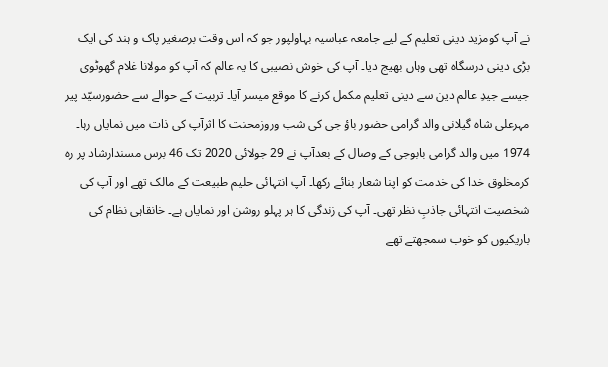نے آپ کومزید دینی تعلیم کے لیے جامعہ عباسیہ بہاولپور جو کہ اس وقت برصغیر پاک و ہند کی ایک بڑی دینی درسگاہ تھی وہاں بھیج دیا۔ آپ کی خوش نصیبی کا یہ عالم کہ آپ کو مولانا غلام گھوٹوی جیسے جیدِ عالم دین سے دینی تعلیم مکمل کرنے کا موقع میسر آیا۔ تربیت کے حوالے سے حضورسیّد پیر مہرعلی شاہ گیلانی والد گرامی حضور باؤ جی کی شب وروزمحنت کا اثرآپ کی ذات میں نمایاں رہا۔ 1974 میں والد گرامی بابوجی کے وصال کے بعدآپ نے 29 جولائی 2020 تک 46 برس مسندارشاد پر رہ کرمخلوق خدا کی خدمت کو اپنا شعار بنائے رکھا۔ آپ انتہائی حلیم طبیعت کے مالک تھے اور آپ کی شخصیت انتہائی جاذبِ نظر تھی۔ آپ کی زندگی کا ہر پہلو روشن اور نمایاں ہے۔ خانقاہی نظام کی باریکیوں کو خوب سمجھتے تھے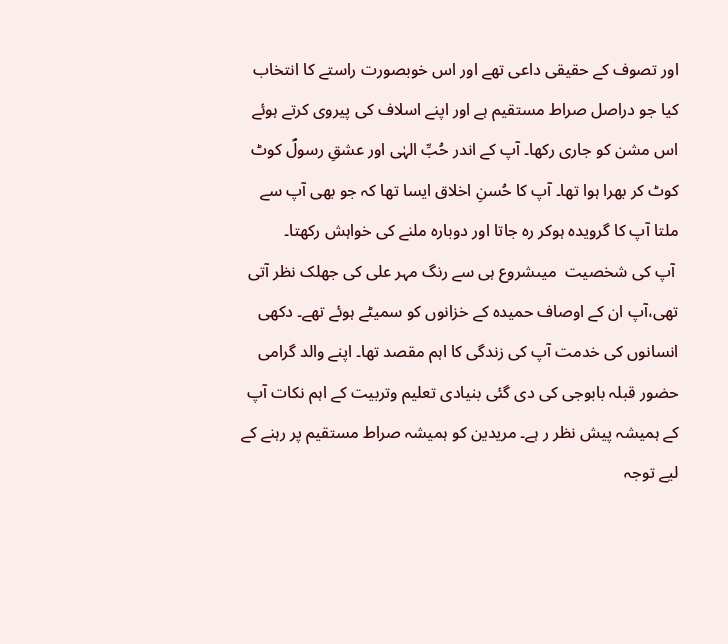اور تصوف کے حقیقی داعی تھے اور اس خوبصورت راستے کا انتخاب کیا جو دراصل صراط مستقیم ہے اور اپنے اسلاف کی پیروی کرتے ہوئے اس مشن کو جاری رکھا۔ آپ کے اندر حُبِّ الہٰی اور عشقِ رسولؐ کوٹ کوٹ کر بھرا ہوا تھا۔ آپ کا حُسنِ اخلاق ایسا تھا کہ جو بھی آپ سے ملتا آپ کا گرویدہ ہوکر رہ جاتا اور دوبارہ ملنے کی خواہش رکھتا۔
 آپ کی شخصیت  میںشروع ہی سے رنگ مہر علی کی جھلک نظر آتی تھی،آپ ان کے اوصاف حمیدہ کے خزانوں کو سمیٹے ہوئے تھے۔ دکھی انسانوں کی خدمت آپ کی زندگی کا اہم مقصد تھا۔ اپنے والد گرامی حضور قبلہ بابوجی کی دی گئی بنیادی تعلیم وتربیت کے اہم نکات آپ کے ہمیشہ پیش نظر ر ہے۔ مریدین کو ہمیشہ صراط مستقیم پر رہنے کے لیے توجہ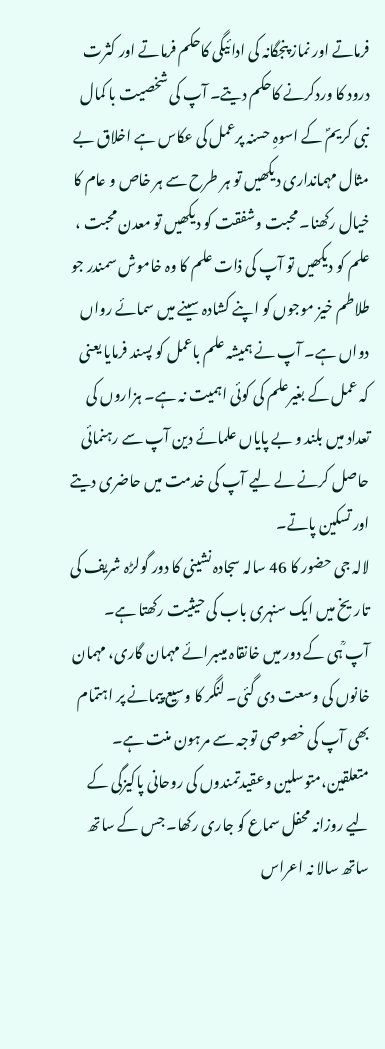فرماتے اور نماز پنجگانہ کی ادائیگی کاحکم فرماتے اور کثرت درود کا وردکرنے کاحکم دیتے۔ آپ کی شخصیت با کمال نبی کریمؐ کے اسوہِ حسنہ پرعمل کی عکاس ہے اخلاق بے مثال مہمانداری دیکھیں تو ہر طرح سے ہر خاص و عام کا خیال رکھنا۔ محبت وشفقت کو دیکھیں تو معدن محبت ، علم کو دیکھیں تو آپ کی ذات علم کا وہ خاموش سمندر جو طلاطم خیز موجوں کو اپنے کشادہ سینے میں سمائے رواں دواں ہے۔ آپ نے ہمیشہ علم باعمل کو پسند فرمایا یعنی کہ عمل کے بغیرعلم کی کوئی اہمیت نہ ہے۔ ہزاروں کی تعداد میں بلند و بے پایاں علمائے دین آپ سے رہنمائی حاصل کرنے لے لیے آپ کی خدمت میں حاضری دیتے اور تسکین پاتے۔
لالہ جی حضور کا 46 سالہ سجادہ نشینی کا دور گولڑہ شریف کی تاریخ میں ایک سنہری باب کی حیثیت رکھتا ہے۔ آپ ؒہی کے دور میں خانقاہ میںبرائے مہمان گاری، مہمان خانوں کی وسعت دی گئی۔ لنگر کا وسیع پیمانے پر اہتمام بھی آپ کی خصوصی توجہ سے مرہون منت ہے۔
متعلقین،متوسلین وعقیدتمندوں کی روحانی پاکیزگی کے لیے روزانہ محفل سماع کو جاری رکھا۔ جس کے ساتھ ساتھ سالا نہ اعراس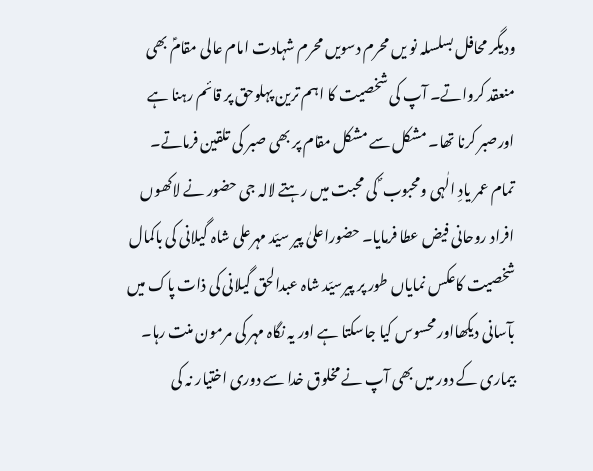ودیگر محافل بسلسلہ نو یں محرم دسویں محرم شہادت امام عالی مقامؑ بھی منعقد کرواتے۔ آپ کی شخصیت کا اہم ترین پہلوحق پر قائم رہنا ہے اورصبر کرنا تھا۔ مشکل سے مشکل مقام پر بھی صبر کی تلقین فرماتے۔ تمام عمر یادِ الٰہی ومحبوب ؐ کی محبت میں رہتے لالہ جی حضور نے لاکھوں افراد روحانی فیض عطا فرمایا۔ حضوراعلیٰ پیر سیّد مہرعلی شاہ گیلانی کی باکمال شخصیت کاعکس نمایاں طور پر پیرسیّد شاہ عبدالحق گیلانی کی ذات پاک میں بآسانی دیکھااور محسوس کیا جاسکتا ہے اور یہ نگاہ مہر کی مرمون منت رہا۔ بیماری کے دور میں بھی آپ نے مخلوق خدا سے دوری اختیار نہ کی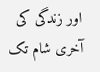اور زندگی کی آخری شام تک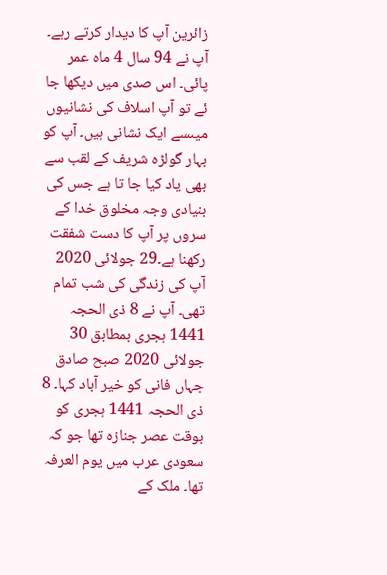زائرین آپ کا دیدار کرتے رہے۔ آپ نے 94 سال 4 ماہ عمر پائی۔ اس صدی میں دیکھا جا ئے تو آپ اسلاف کی نشانیوں میںسے ایک نشانی ہیں۔ آپ کو بہار گولڑہ شریف کے لقب سے بھی یاد کیا جا تا ہے جس کی بنیادی وجہ مخلوق خدا کے سروں پر آپ کا دست شفقت رکھنا ہے۔29 جولائی 2020 آپ کی زندگی کی شب تمام تھی۔ آپ نے 8 ذی الحجہ 1441 ہجری بمطابق 30 جولائی 2020 صبح صادق جہاں فانی کو خیر آباد کہا۔ 8 ذی الحجہ 1441 ہجری کو بوقت عصر جنازہ تھا جو کہ سعودی عرب میں یوم العرفہ تھا۔ ملک کے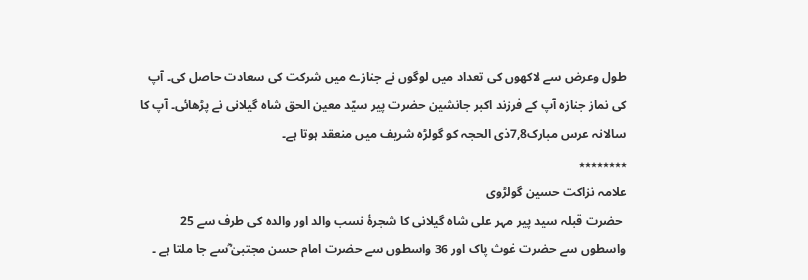طول وعرض سے لاکھوں کی تعداد میں لوگوں نے جنازے میں شرکت کی سعادت حاصل کی۔ آپ کی نماز جنازہ آپ کے فرزند اکبر جانشین حضرت پیر سیّد معین الحق شاہ گیلانی نے پڑھائی۔ آپ کا سالانہ عرس مبارک7,8ذی الحجہ کو گولڑہ شریف میں منعقد ہوتا ہے۔
٭٭٭٭٭٭٭٭
علامہ نزاکت حسین گولڑوی
 حضرت قبلہ سید پیر مہر علی شاہ گیلانی کا شجرۂ نسب والد اور والدہ کی طرف سے 25 واسطوں سے حضرت غوث پاک اور 36 واسطوں سے حضرت امام حسن مجتبیٰ ؓسے جا ملتا ہے ۔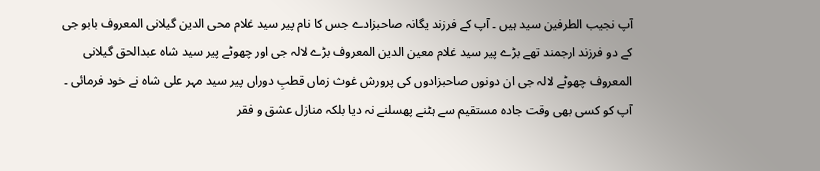آپ نجیب الطرفین سید ہیں ۔ آپ کے فرزند یگانہ صاحبزادے جس کا نام پیر سید غلام محی الدین گیلانی المعروف بابو جی کے دو فرزند ارجمند تھے بڑے پیر سید غلام معین الدین المعروف بڑے لالہ جی اور چھوٹے پیر سید شاہ عبدالحق گیلانی المعروف چھوٹے لالہ جی ان دونوں صاحبزادوں کی پرورش غوث زماں قطبِ دوراں پیر سید مہر علی شاہ نے خود فرمائی ۔  آپ کو کسی بھی وقت جادہ مستقیم سے ہٹنے پھسلنے نہ دیا بلکہ منازل عشق و فقر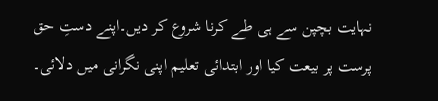نہایت بچپن سے ہی طے کرنا شروع کر دیں۔اپنے دستِ حق پرست پر بیعت کیا اور ابتدائی تعلیم اپنی نگرانی میں دلائی۔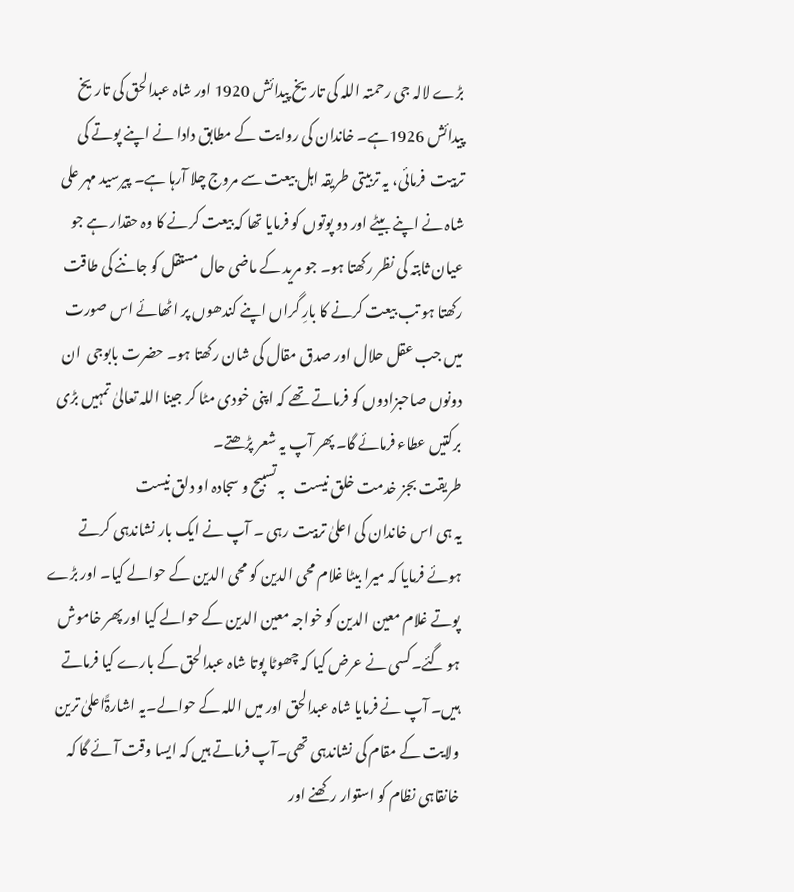بڑے لالہ جی رحمتہ اللہ کی تاریخ پیدائش 1920 اور شاہ عبدالحق کی تاریخ پیدائش 1926ہے۔ خاندان کی روایت کے مطابق دادا نے اپنے پوتے کی تربیت  فرمائی، یہ تربیتی طریقہ اہل بیعت سے مروج چلا آرہا ہے۔ پیرسید مہر علی شاہ نے اپنے بیٹے اور دو پوتوں کو فرمایا تھا کہ بیعت کرنے کا وہ حقدار ہے جو عیان ثابتہ کی نظر رکھتا ہو۔ جو مرید کے ماضی حال مستقل کو جاننے کی طاقت رکھتا ہو تب بیعت کرنے کا بارِ گراں اپنے کندھوں پر اٹھائے اس صورت میں جب عقل حلال اور صدق مقال کی شان رکھتا ہو۔ حضرت بابوجی  ان دونوں صاحبزادوں کو فرماتے تھے کہ اپنی خودی مٹا کر جینا اللہ تعالیٰ تمہیں بڑی برکتیں عطاء فرمائے گا۔ پھر آپ یہ شعر پڑھتے۔
طریقت بجز خدمت خلق نیست   بہ تسبیح و سجادہ او دلق نیست
یہ ہی اس خاندان کی اعلیٰ تربیت رہی ۔ آپ نے ایک بار نشاندہی کرتے ہوئے فرمایا کہ میرا بیٹا غلام محی الدین کو محی الدین کے حوالے کیا۔ اور بڑے پوتے غلام معین الدین کو خواجہ معین الدین کے حوالے کیا اور پھر خاموش ہو گئے۔کسی نے عرض کیا کہ چھوٹا پوتا شاہ عبدالحق کے بارے کیا فرماتے ہیں۔ آپ نے فرمایا شاہ عبدالحق اور میں اللہ کے حوالے۔یہ اشارۃًاعلیٰ ترین ولایت کے مقام کی نشاندہی تھی۔آپ فرماتے ہیں کہ ایسا وقت آئے گا کہ خانقاہی نظام کو استوار رکھنے اور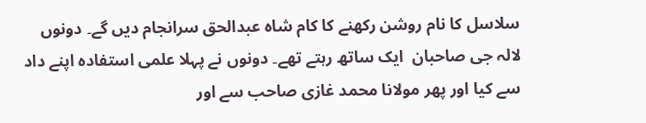سلاسل کا نام روشن رکھنے کا کام شاہ عبدالحق سرانجام دیں گے۔ دونوں لالہ جی صاحبان  ایک ساتھ رہتے تھے۔ دونوں نے پہلا علمی استفادہ اپنے داد سے کیا اور پھر مولانا محمد غازی صاحب سے اور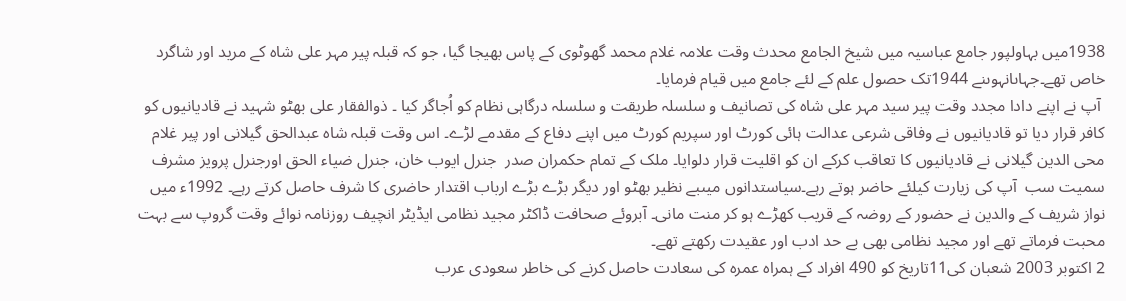1938میں بہاولپور جامع عباسیہ میں شیخ الجامع محدث وقت علامہ غلام محمد گھوٹوی کے پاس بھیجا گیا، جو کہ قبلہ پیر مہر علی شاہ کے مرید اور شاگرد خاص تھے۔جہاںانہوںنے 1944تک حصول علم کے لئے جامع میں قیام فرمایا۔
 آپ نے اپنے دادا مجدد وقت پیر سید مہر علی شاہ کی تصانیف و سلسلہ طریقت و سلسلہ درگاہی نظام کو اُجاگر کیا ۔ ذوالفقار علی بھٹو شہید نے قادیانیوں کو کافر قرار دیا تو قادیانیوں نے وفاقی شرعی عدالت ہائی کورٹ اور سپریم کورٹ میں اپنے دفاع کے مقدمے لڑے۔ اس وقت قبلہ شاہ عبدالحق گیلانی اور پیر غلام محی الدین گیلانی نے قادیانیوں کا تعاقب کرکے ان کو اقلیت قرار دلوایا۔ ملک کے تمام حکمران صدر  جنرل ایوب خان، جنرل ضیاء الحق اورجنرل پرویز مشرف سمیت سب  آپ کی زیارت کیلئے حاضر ہوتے رہے۔سیاستدانوں میںبے نظیر بھٹو اور دیگر بڑے بڑے ارباب اقتدار حاضری کا شرف حاصل کرتے رہے۔ 1992ء میں نواز شریف کے والدین نے حضور کے روضہ کے قریب کھڑے ہو کر منت مانی۔ آبروئے صحافت ڈاکٹر مجید نظامی ایڈیٹر انچیف روزنامہ نوائے وقت گروپ سے بہت محبت فرماتے تھے اور مجید نظامی بھی بے حد ادب اور عقیدت رکھتے تھے۔
2 اکتوبر 2003 شعبان کی11تاریخ کو 490 افراد کے ہمراہ عمرہ کی سعادت حاصل کرنے کی خاطر سعودی عرب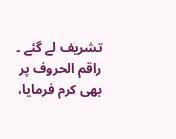تشریف لے گئے ۔ راقم الحروف پر بھی کرم فرمایا،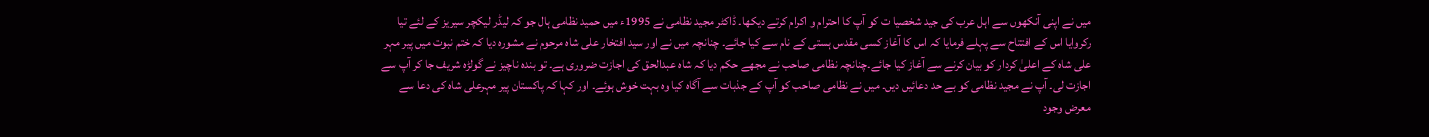میں نے اپنی آنکھوں سے اہل عرب کی جید شخصیا ت کو آپ کا احترام و اکرام کرتے دیکھا۔ ڈاکٹر مجید نظامی نے 1995ء میں حمید نظامی ہال جو کہ لیڈر لیکچر سیریز کے لئے تیا رکروایا اس کے افتتاح سے پہلے فرمایا کہ اس کا آغاز کسی مقدس ہستی کے نام سے کیا جائے۔ چنانچہ میں نے اور سید افتخار علی شاہ مرحوم نے مشورہ دیا کہ ختم نبوت میں پیر مہر علی شاہ کے اعلیٰ کردار کو بیان کرنے سے آغاز کیا جائے۔چنانچہ نظامی صاحب نے مجھے حکم دیا کہ شاہ عبدالحق کی اجازت ضروری ہے۔ تو بندہ ناچیز نے گولڑہ شریف جا کر آپ سے اجازت لی۔ آپ نے مجید نظامی کو بے حد دعائیں دیں۔ میں نے نظامی صاحب کو آپ کے جذبات سے آگاہ کیا وہ بہت خوش ہوئے۔ اور کہا کہ پاکستان پیر مہرعلی شاہ کی دعا سے معرض وجود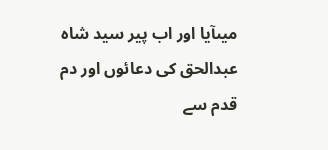میںآیا اور اب پیر سید شاہ عبدالحق کی دعائوں اور دم قدم سے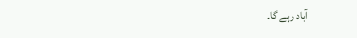آباد رہے گا۔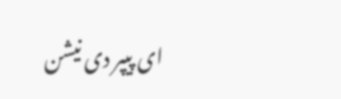ای پیپر دی نیشن